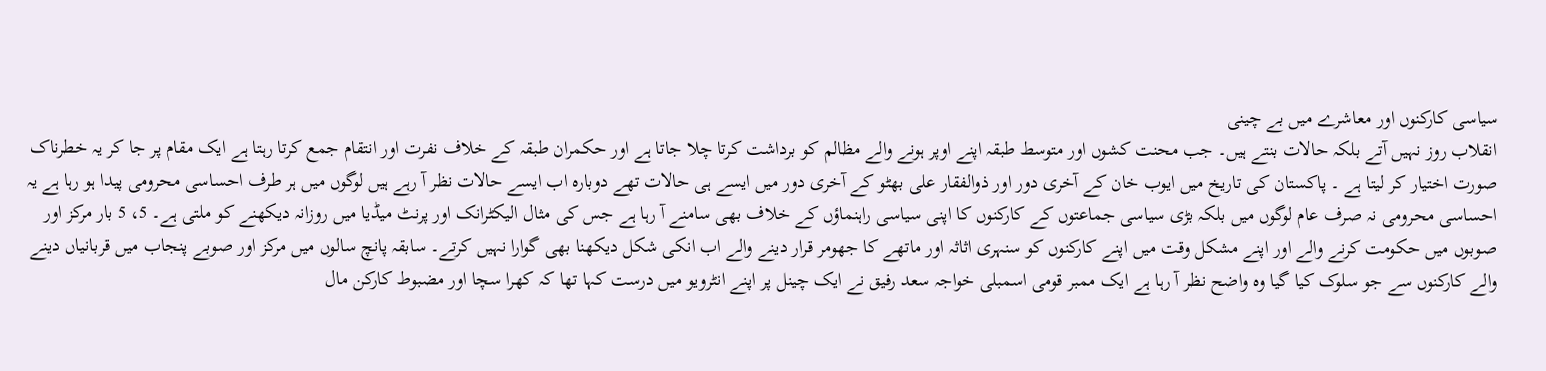سیاسی کارکنوں اور معاشرے میں بے چینی
انقلاب روز نہیں آتے بلکہ حالات بنتے ہیں۔ جب محنت کشوں اور متوسط طبقہ اپنے اوپر ہونے والے مظالم کو برداشت کرتا چلا جاتا ہے اور حکمران طبقہ کے خلاف نفرت اور انتقام جمع کرتا رہتا ہے ایک مقام پر جا کر یہ خطرناک صورت اختیار کر لیتا ہے ۔ پاکستان کی تاریخ میں ایوب خان کے آخری دور اور ذوالفقار علی بھٹو کے آخری دور میں ایسے ہی حالات تھے دوبارہ اب ایسے حالات نظر آ رہے ہیں لوگوں میں ہر طرف احساسی محرومی پیدا ہو رہا ہے یہ احساسی محرومی نہ صرف عام لوگوں میں بلکہ بڑی سیاسی جماعتوں کے کارکنوں کا اپنی سیاسی راہنماؤں کے خلاف بھی سامنے آ رہا ہے جس کی مثال الیکٹرانک اور پرنٹ میڈیا میں روزانہ دیکھنے کو ملتی ہے۔ 5، 5 بار مرکز اور صوبوں میں حکومت کرنے والے اور اپنے مشکل وقت میں اپنے کارکنوں کو سنہری اثاثہ اور ماتھے کا جھومر قرار دینے والے اب انکی شکل دیکھنا بھی گوارا نہیں کرتے۔ سابقہ پانچ سالوں میں مرکز اور صوبے پنجاب میں قربانیاں دینے والے کارکنوں سے جو سلوک کیا گیا وہ واضح نظر آ رہا ہے ایک ممبر قومی اسمبلی خواجہ سعد رفیق نے ایک چینل پر اپنے انٹرویو میں درست کہا تھا کہ کھرا سچا اور مضبوط کارکن مال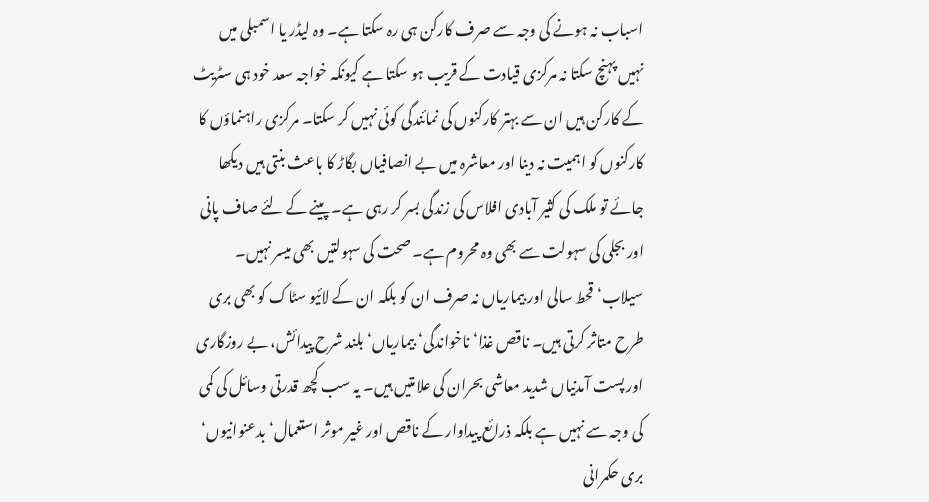اسباب نہ ہونے کی وجہ سے صرف کارکن ہی رہ سکتا ہے۔ وہ لیڈر یا اسمبلی میں نہیں پہنچ سکتا نہ مرکزی قیادت کے قریب ہو سکتا ہے کیونکہ خواجہ سعد خود ہی سٹریٹ کے کارکن ہیں ان سے بہتر کارکنوں کی نمائندگی کوئی نہیں کر سکتا۔ مرکزی راہنماؤں کا کارکنوں کو اہمیت نہ دینا اور معاشرہ میں بے انصافیاں بگاڑ کا باعث بنتی ہیں دیکھا جائے تو ملک کی کثیر آبادی افلاس کی زندگی بسر کر رہی ہے۔ پینے کے لئے صاف پانی اور بجلی کی سہولت سے بھی وہ محروم ہے۔ صحت کی سہولتیں بھی میسر نہیں۔ سیلاب‘ قحط سالی اور بیماریاں نہ صرف ان کو بلکہ ان کے لائیو سٹاک کو بھی بری طرح متاثر کرتی ہیں۔ ناقص غذا‘ ناخواندگی‘ بیماریاں‘ بلند شرح پیدائش، بے روزگاری اور پست آمدنیاں شدید معاشی بحران کی علامتیں ہیں۔ یہ سب کچھ قدرتی وسائل کی کمی کی وجہ سے نہیں ہے بلکہ ذرائع پیداوار کے ناقص اور غیر موثر استعمال‘ بدعنوانیوں‘ بری حکمرانی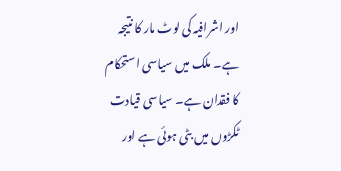اور اشرافیہ کی لوٹ مار کا نتیجہ ہے۔ ملک میں سیاسی استحکام کا فقدان ہے۔ سیاسی قیادت ٹکڑوں میں بٹی ہوئی ہے اور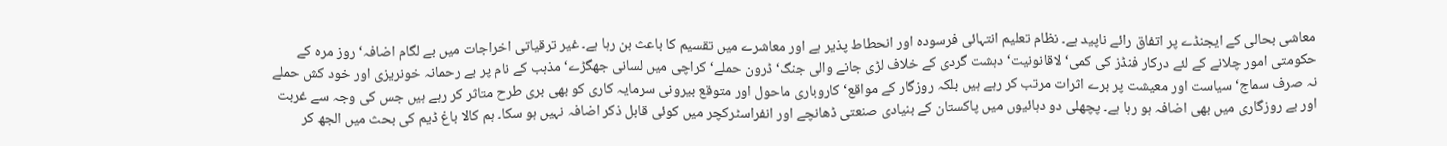معاشی بحالی کے ایجنڈے پر اتفاق رائے ناپید ہے۔ نظام تعلیم انتہائی فرسودہ اور انحطاط پذیر ہے اور معاشرے میں تقسیم کا باعث بن رہا ہے۔ غیر ترقیاتی اخراجات میں بے لگام اضافہ‘ روز مرہ کے حکومتی امور چلانے کے لئے درکار فنڈز کی کمی‘ لاقانونیت‘ دہشت گردی کے خلاف لڑی جانے والی جنگ‘ ڈرون حملے‘ کراچی میں لسانی جھگڑے‘ مذہب کے نام پر بے رحمانہ خونریزی اور خود کش حملے نہ صرف سماج‘ سیاست اور معیشت پر برے اثرات مرتب کر رہے ہیں بلکہ روزگار کے مواقع‘ کاروباری ماحول اور متوقع بیرونی سرمایہ کاری کو بھی بری طرح متاثر کر رہے ہیں جس کی وجہ سے غربت اور بے روزگاری میں بھی اضافہ ہو رہا ہے۔ پچھلی دو دہائیوں میں پاکستان کے بنیادی صنعتی ڈھانچے اور انفراسٹرکچر میں کوئی قابل ذکر اضافہ نہیں ہو سکا۔ ہم کالا باغ ڈیم کی بحث میں الجھ کر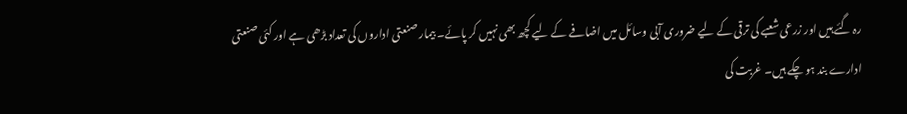رہ گئے ہیں اور زرعی شعبے کی ترقی کے لیے ضروری آبی وسائل میں اضافے کے لیے کچھ بھی نہیں کر پائے۔ بیمار صنعتی اداروں کی تعداد بڑھی ہے اور کئی صنعتی ادارے بند ہو چکے ہیں۔ غربت کی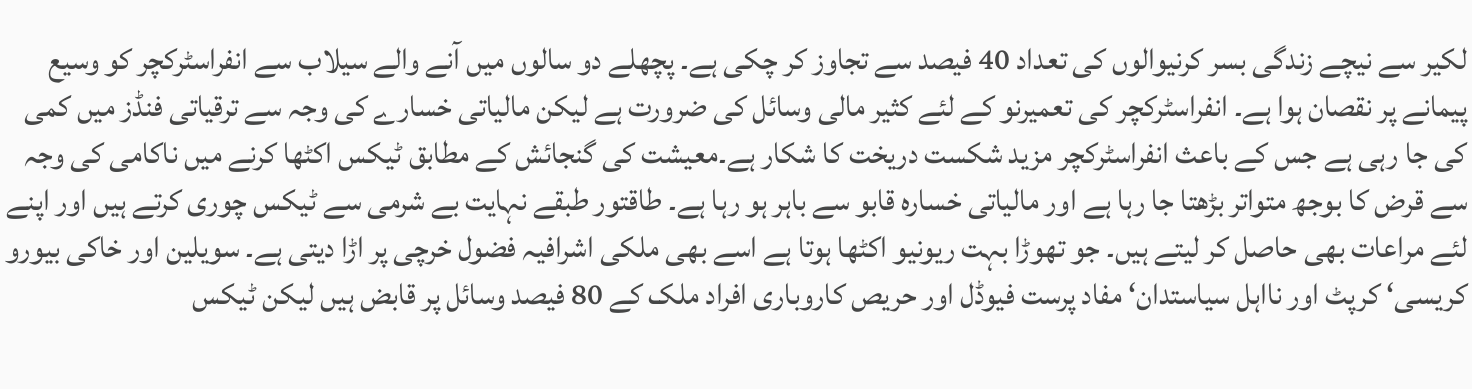لکیر سے نیچے زندگی بسر کرنیوالوں کی تعداد 40 فیصد سے تجاوز کر چکی ہے۔ پچھلے دو سالوں میں آنے والے سیلاب سے انفراسٹرکچر کو وسیع پیمانے پر نقصان ہوا ہے۔ انفراسٹرکچر کی تعمیرنو کے لئے کثیر مالی وسائل کی ضرورت ہے لیکن مالیاتی خسارے کی وجہ سے ترقیاتی فنڈز میں کمی کی جا رہی ہے جس کے باعث انفراسٹرکچر مزید شکست دریخت کا شکار ہے۔معیشت کی گنجائش کے مطابق ٹیکس اکٹھا کرنے میں ناکامی کی وجہ سے قرض کا بوجھ متواتر بڑھتا جا رہا ہے اور مالیاتی خسارہ قابو سے باہر ہو رہا ہے۔ طاقتور طبقے نہایت بے شرمی سے ٹیکس چوری کرتے ہیں اور اپنے لئے مراعات بھی حاصل کر لیتے ہیں۔ جو تھوڑا بہت ریونیو اکٹھا ہوتا ہے اسے بھی ملکی اشرافیہ فضول خرچی پر اڑا دیتی ہے۔ سویلین اور خاکی بیورو کریسی‘ کرپٹ اور نااہل سیاستدان‘ مفاد پرست فیوڈل اور حریص کاروباری افراد ملک کے 80 فیصد وسائل پر قابض ہیں لیکن ٹیکس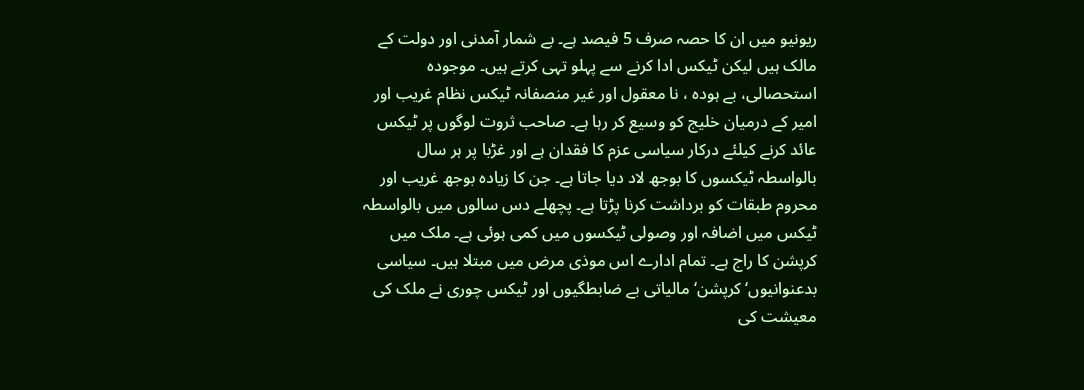ریونیو میں ان کا حصہ صرف 5 فیصد ہے۔ بے شمار آمدنی اور دولت کے مالک ہیں لیکن ٹیکس ادا کرنے سے پہلو تہی کرتے ہیں۔ موجودہ استحصالی، بے ہودہ ، نا معقول اور غیر منصفانہ ٹیکس نظام غریب اور امیر کے درمیان خلیج کو وسیع کر رہا ہے۔ صاحب ثروت لوگوں پر ٹیکس عائد کرنے کیلئے درکار سیاسی عزم کا فقدان ہے اور غڑبا پر ہر سال بالواسطہ ٹیکسوں کا بوجھ لاد دیا جاتا ہے۔ جن کا زیادہ بوجھ غریب اور محروم طبقات کو برداشت کرنا پڑتا ہے۔ پچھلے دس سالوں میں بالواسطہ ٹیکس میں اضافہ اور وصولی ٹیکسوں میں کمی ہوئی ہے۔ ملک میں کرپشن کا راج ہے۔ تمام ادارے اس موذی مرض میں مبتلا ہیں۔ سیاسی بدعنوانیوں‘ کرپشن‘ مالیاتی بے ضابطگیوں اور ٹیکس چوری نے ملک کی معیشت کی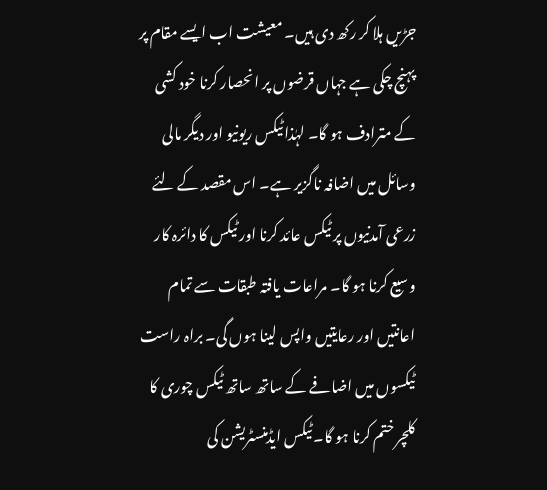جڑیں ہلا کر رکھ دی ہیں۔ معیشت اب ایسے مقام پر پہنچ چکی ہے جہاں قرضوں پر انحصار کرنا خود کشی کے مترادف ہو گا۔ لہٰذا ٹیکس ریونیو اور دیگر مالی وسائل میں اضافہ ناگزیر ہے۔ اس مقصد کے لئے زرعی آمدنیوں پر ٹیکس عائد کرنا اور ٹیکس کا دائرہ کار وسیع کرنا ہو گا۔ مراعات یافتہ طبقات سے تمام اعانتیں اور رعایتیں واپس لینا ہوں گی۔ براہ راست ٹیکسوں میں اضافے کے ساتھ ساتھ ٹیکس چوری کا کلچر ختم کرنا ہو گا۔ ٹیکس ایڈمنسٹریشن کی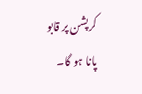کرپشن پر قابو پانا ہو گا۔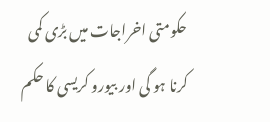حکومتی اخراجات میں بڑی کمی کرنا ہو گی اور بیورو کریسی کا حکم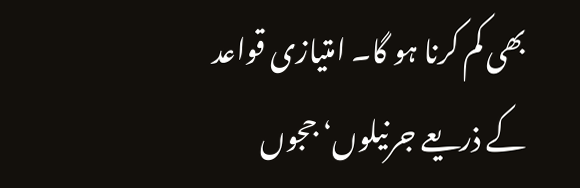بھی کم کرنا ہو گا۔ امتیازی قواعد کے ذریعے جرنیلوں‘ ججوں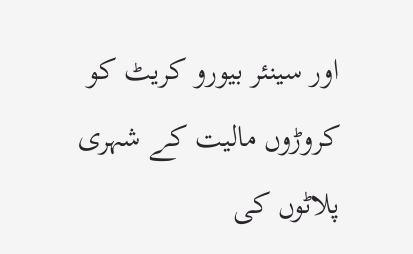اور سینئر بیورو کریٹ کو کروڑوں مالیت کے شہری پلاٹوں کی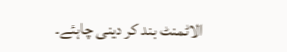الاٹمنٹ بند کر دینی چاہئے۔